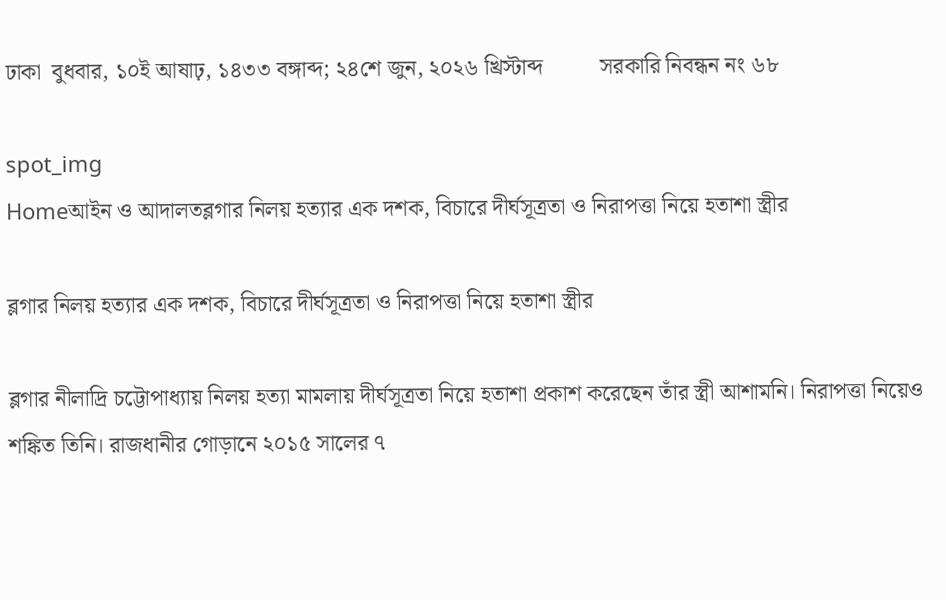ঢাকা  বুধবার, ১০ই আষাঢ়, ১৪৩৩ বঙ্গাব্দ; ২৪শে জুন, ২০২৬ খ্রিস্টাব্দ          সরকারি নিবন্ধন নং ৬৮

spot_img
Homeআইন ও আদালতব্লগার নিলয় হত্যার এক দশক, বিচারে দীর্ঘসূত্রতা ও নিরাপত্তা নিয়ে হতাশা স্ত্রীর

ব্লগার নিলয় হত্যার এক দশক, বিচারে দীর্ঘসূত্রতা ও নিরাপত্তা নিয়ে হতাশা স্ত্রীর

ব্লগার নীলাদ্রি চট্টোপাধ্যায় নিলয় হত্যা মামলায় দীর্ঘসূত্রতা নিয়ে হতাশা প্রকাশ করেছেন তাঁর স্ত্রী আশামনি। নিরাপত্তা নিয়েও শঙ্কিত তিনি। রাজধানীর গোড়ানে ২০১৫ সালের ৭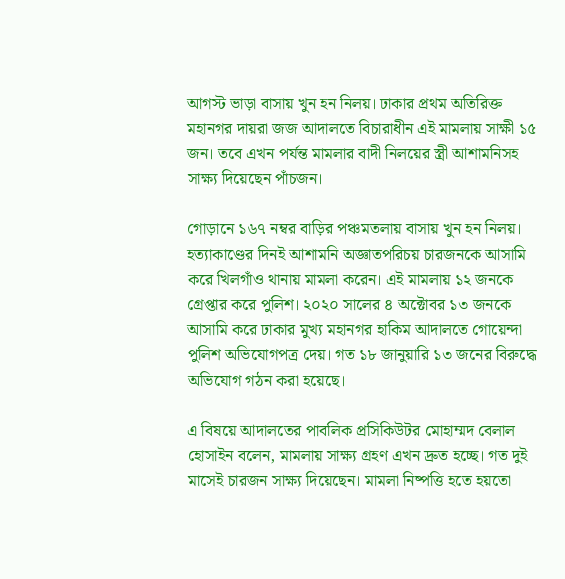আগস্ট ভাড়া বাসায় খুন হন নিলয়। ঢাকার প্রথম অতিরিক্ত মহানগর দায়রা জজ আদালতে বিচারাধীন এই মামলায় সাক্ষী ১৫ জন। তবে এখন পর্যন্ত মামলার বাদী নিলয়ের স্ত্রী আশামনিসহ সাক্ষ্য দিয়েছেন পাঁচজন।

গোড়ানে ১৬৭ নম্বর বাড়ির পঞ্চমতলায় বাসায় খুন হন নিলয়। হত্যাকাণ্ডের দিনই আশামনি অজ্ঞাতপরিচয় চারজনকে আসামি করে খিলগাঁও থানায় মামলা করেন। এই মামলায় ১২ জনকে গ্রেপ্তার করে পুলিশ। ২০২০ সালের ৪ অক্টোবর ১৩ জনকে আসামি করে ঢাকার মুখ্য মহানগর হাকিম আদালতে গোয়েন্দা পুলিশ অভিযোগপত্র দেয়। গত ১৮ জানুয়ারি ১৩ জনের বিরুদ্ধে অভিযোগ গঠন করা হয়েছে।

এ বিষয়ে আদালতের পাবলিক প্রসিকিউটর মোহাম্মদ বেলাল হোসাইন বলেন, মামলায় সাক্ষ্য গ্রহণ এখন দ্রুত হচ্ছে। গত দুই মাসেই চারজন সাক্ষ্য দিয়েছেন। মামলা নিষ্পত্তি হতে হয়তো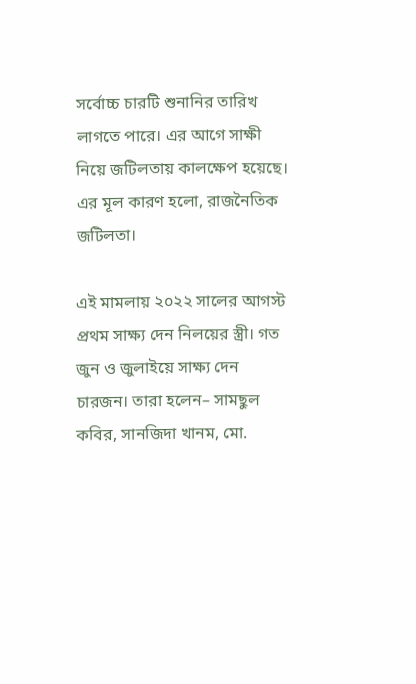সর্বোচ্চ চারটি শুনানির তারিখ লাগতে পারে। এর আগে সাক্ষী নিয়ে জটিলতায় কালক্ষেপ হয়েছে। এর মূল কারণ হলো, রাজনৈতিক জটিলতা।

এই মামলায় ২০২২ সালের আগস্ট প্রথম সাক্ষ্য দেন নিলয়ের স্ত্রী। গত জুন ও জুলাইয়ে সাক্ষ্য দেন চারজন। তারা হলেন– সামছুল কবির, সানজিদা খানম, মো.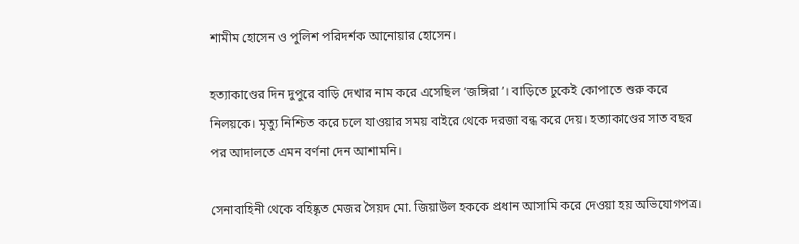শামীম হোসেন ও পুলিশ পরিদর্শক আনোয়ার হোসেন।

হত্যাকাণ্ডের দিন দুপুরে বাড়ি দেখার নাম করে এসেছিল ‘জঙ্গিরা’। বাড়িতে ঢুকেই কোপাতে শুরু করে নিলয়কে। মৃত্যু নিশ্চিত করে চলে যাওয়ার সময় বাইরে থেকে দরজা বন্ধ করে দেয়। হত্যাকাণ্ডের সাত বছর পর আদালতে এমন বর্ণনা দেন আশামনি।

সেনাবাহিনী থেকে বহিষ্কৃত মেজর সৈয়দ মো. জিয়াউল হককে প্রধান আসামি করে দেওয়া হয় অভিযোগপত্র।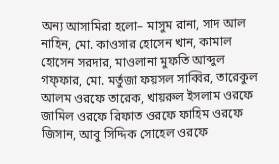অন্য আসামিরা হলো– মাসুম রানা, সাদ আল নাহিন, মো. কাওসার হোসেন খান, কামাল হোসেন সরদার, মাওলানা মুফতি আব্দুল গফ্ফার, মো. মর্তুজা ফয়সল সাব্বির, তারেকুল আলম ওরফে তারেক, খায়রুল ইসলাম ওরফে জামিল ওরফে রিফাত ওরফে ফাহিম ওরফে জিসান, আবু সিদ্দিক সোহেল ওরফে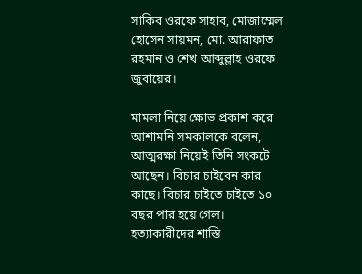সাকিব ওরফে সাহাব, মোজাম্মেল হোসেন সায়মন, মো. আরাফাত রহমান ও শেখ আব্দুল্লাহ ওরফে জুবায়ের।

মামলা নিয়ে ক্ষোভ প্রকাশ করে আশামনি সমকালকে বলেন, আত্মরক্ষা নিয়েই তিনি সংকটে আছেন। বিচার চাইবেন কার কাছে। বিচার চাইতে চাইতে ১০ বছর পার হয়ে গেল। হত্যাকারীদের শাস্তি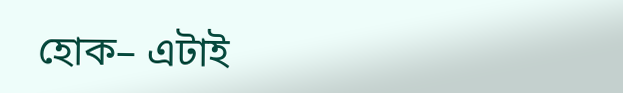হোক– এটাই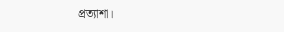প্রত্যাশা।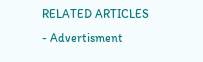RELATED ARTICLES
- Advertisment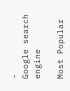-
Google search engine

Most Popular